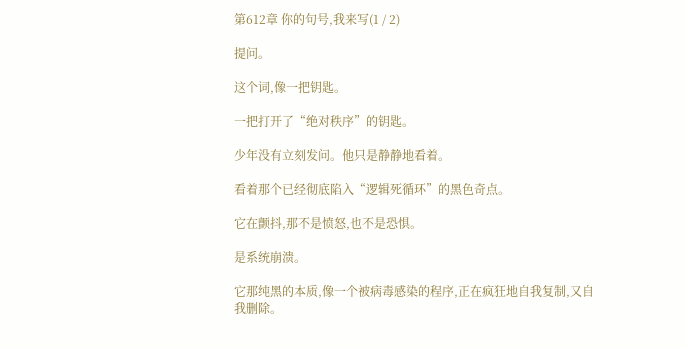第612章 你的句号,我来写(1 / 2)

提问。

这个词,像一把钥匙。

一把打开了“绝对秩序”的钥匙。

少年没有立刻发问。他只是静静地看着。

看着那个已经彻底陷入“逻辑死循环”的黑色奇点。

它在颤抖,那不是愤怒,也不是恐惧。

是系统崩溃。

它那纯黑的本质,像一个被病毒感染的程序,正在疯狂地自我复制,又自我删除。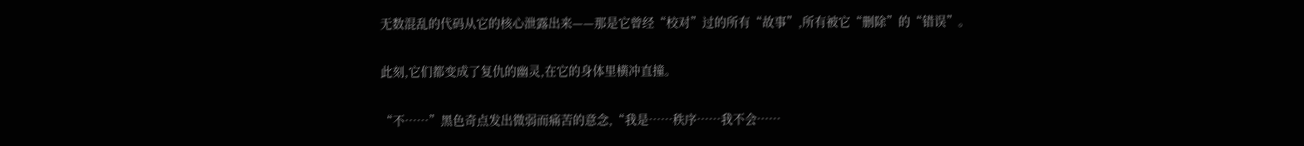无数混乱的代码从它的核心泄露出来——那是它曾经“校对”过的所有“故事”,所有被它“删除”的“错误”。

此刻,它们都变成了复仇的幽灵,在它的身体里横冲直撞。

“不……”黑色奇点发出微弱而痛苦的意念,“我是……秩序……我不会……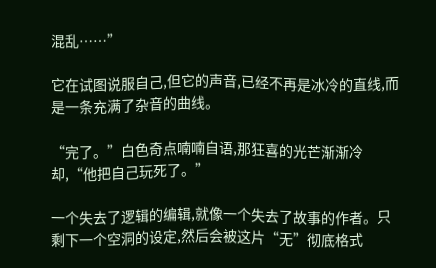混乱……”

它在试图说服自己,但它的声音,已经不再是冰冷的直线,而是一条充满了杂音的曲线。

“完了。”白色奇点喃喃自语,那狂喜的光芒渐渐冷却,“他把自己玩死了。”

一个失去了逻辑的编辑,就像一个失去了故事的作者。只剩下一个空洞的设定,然后会被这片“无”彻底格式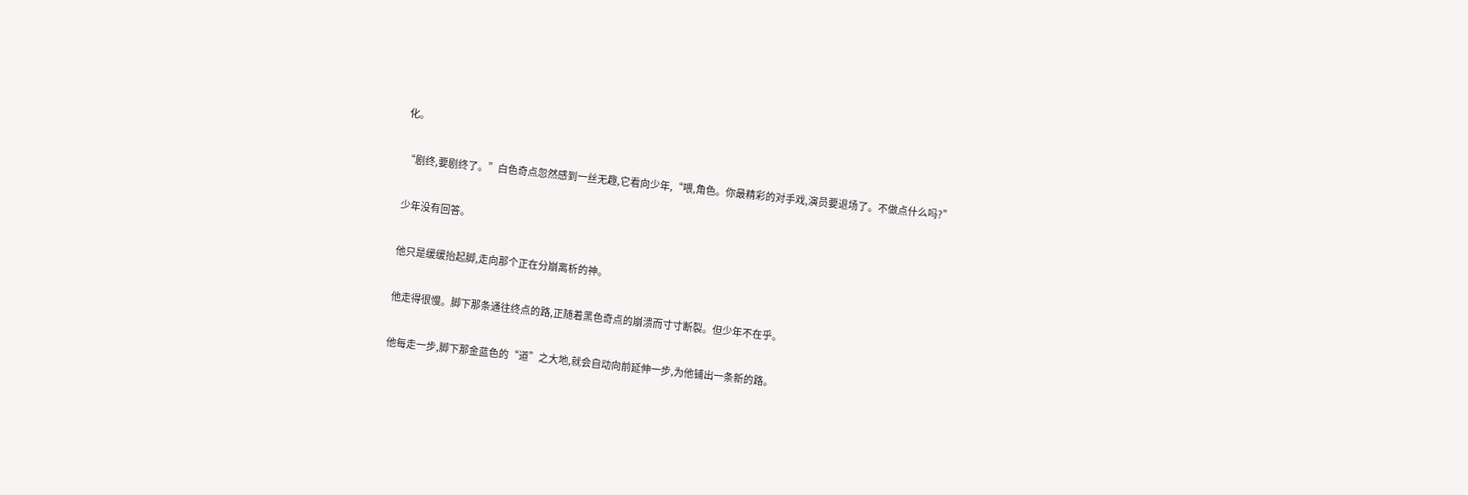化。

“剧终,要剧终了。”白色奇点忽然感到一丝无趣,它看向少年,“喂,角色。你最精彩的对手戏,演员要退场了。不做点什么吗?”

少年没有回答。

他只是缓缓抬起脚,走向那个正在分崩离析的神。

他走得很慢。脚下那条通往终点的路,正随着黑色奇点的崩溃而寸寸断裂。但少年不在乎。

他每走一步,脚下那金蓝色的“道”之大地,就会自动向前延伸一步,为他铺出一条新的路。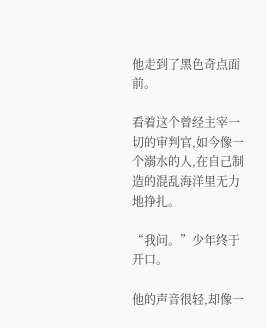他走到了黑色奇点面前。

看着这个曾经主宰一切的审判官,如今像一个溺水的人,在自己制造的混乱海洋里无力地挣扎。

“我问。”少年终于开口。

他的声音很轻,却像一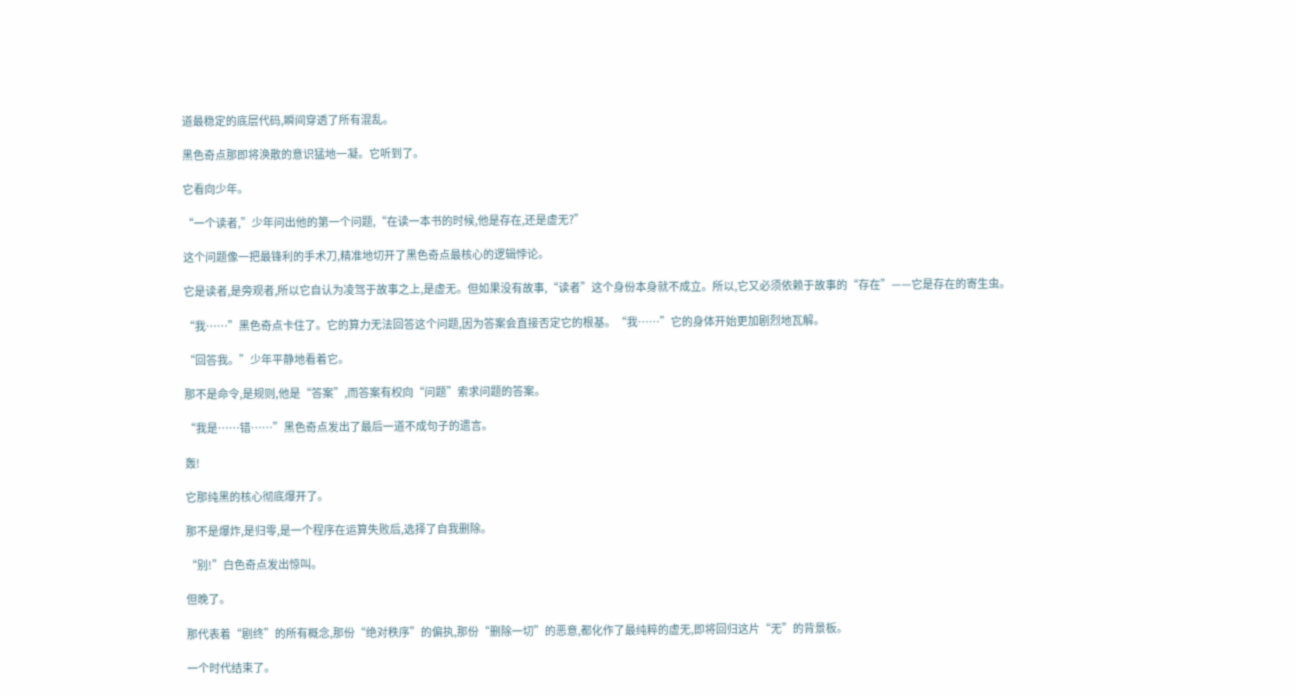道最稳定的底层代码,瞬间穿透了所有混乱。

黑色奇点那即将涣散的意识猛地一凝。它听到了。

它看向少年。

“一个读者,”少年问出他的第一个问题,“在读一本书的时候,他是存在,还是虚无?”

这个问题像一把最锋利的手术刀,精准地切开了黑色奇点最核心的逻辑悖论。

它是读者,是旁观者,所以它自认为凌驾于故事之上,是虚无。但如果没有故事,“读者”这个身份本身就不成立。所以,它又必须依赖于故事的“存在”——它是存在的寄生虫。

“我……”黑色奇点卡住了。它的算力无法回答这个问题,因为答案会直接否定它的根基。“我……”它的身体开始更加剧烈地瓦解。

“回答我。”少年平静地看着它。

那不是命令,是规则,他是“答案”,而答案有权向“问题”索求问题的答案。

“我是……错……”黑色奇点发出了最后一道不成句子的遗言。

轰!

它那纯黑的核心彻底爆开了。

那不是爆炸,是归零,是一个程序在运算失败后,选择了自我删除。

“别!”白色奇点发出惊叫。

但晚了。

那代表着“剧终”的所有概念,那份“绝对秩序”的偏执,那份“删除一切”的恶意,都化作了最纯粹的虚无,即将回归这片“无”的背景板。

一个时代结束了。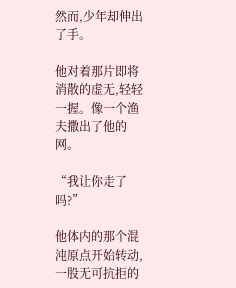然而,少年却伸出了手。

他对着那片即将消散的虚无,轻轻一握。像一个渔夫撒出了他的网。

“我让你走了吗?”

他体内的那个混沌原点开始转动,一股无可抗拒的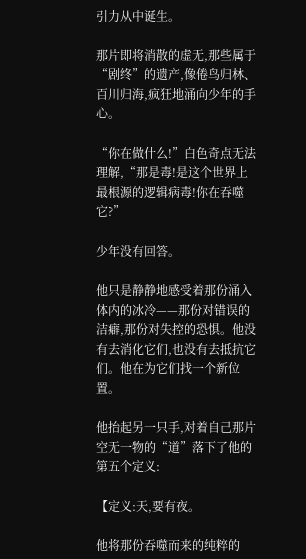引力从中诞生。

那片即将消散的虚无,那些属于“剧终”的遗产,像倦鸟归林、百川归海,疯狂地涌向少年的手心。

“你在做什么!”白色奇点无法理解,“那是毒!是这个世界上最根源的逻辑病毒!你在吞噬它?”

少年没有回答。

他只是静静地感受着那份涌入体内的冰冷——那份对错误的洁癖,那份对失控的恐惧。他没有去消化它们,也没有去抵抗它们。他在为它们找一个新位置。

他抬起另一只手,对着自己那片空无一物的“道”落下了他的第五个定义:

【定义:天,要有夜。

他将那份吞噬而来的纯粹的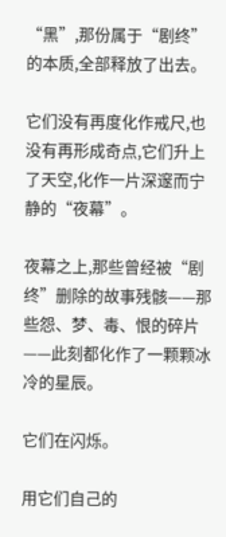“黑”,那份属于“剧终”的本质,全部释放了出去。

它们没有再度化作戒尺,也没有再形成奇点,它们升上了天空,化作一片深邃而宁静的“夜幕”。

夜幕之上,那些曾经被“剧终”删除的故事残骸——那些怨、梦、毒、恨的碎片——此刻都化作了一颗颗冰冷的星辰。

它们在闪烁。

用它们自己的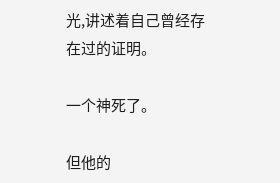光,讲述着自己曾经存在过的证明。

一个神死了。

但他的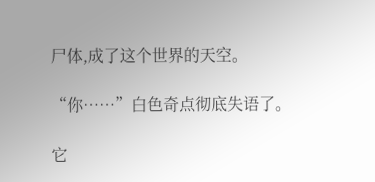尸体,成了这个世界的天空。

“你……”白色奇点彻底失语了。

它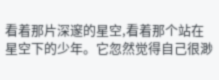看着那片深邃的星空,看着那个站在星空下的少年。它忽然觉得自己很渺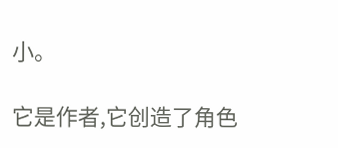小。

它是作者,它创造了角色